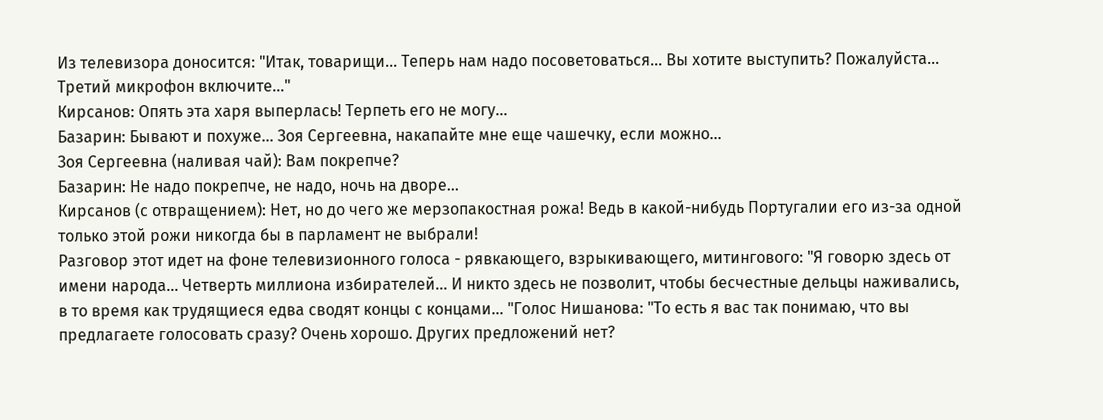Из телевизора доносится: "Итак, товарищи... Теперь нам надо посоветоваться... Вы хотите выступить? Пожалуйста... Третий микрофон включите..."
Кирсанов: Опять эта харя выперлась! Терпеть его не могу...
Базарин: Бывают и похуже... Зоя Сергеевна, накапайте мне еще чашечку, если можно...
Зоя Сергеевна (наливая чай): Вам покрепче?
Базарин: Не надо покрепче, не надо, ночь на дворе...
Кирсанов (с отвращением): Нет, но до чего же мерзопакостная рожа! Ведь в какой-нибудь Португалии его из-за одной только этой рожи никогда бы в парламент не выбрали!
Разговор этот идет на фоне телевизионного голоса - рявкающего, взрыкивающего, митингового: "Я говорю здесь от имени народа... Четверть миллиона избирателей... И никто здесь не позволит, чтобы бесчестные дельцы наживались, в то время как трудящиеся едва сводят концы с концами... "Голос Нишанова: "То есть я вас так понимаю, что вы предлагаете голосовать сразу? Очень хорошо. Других предложений нет?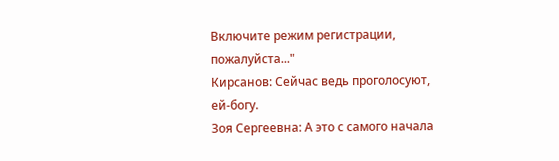Включите режим регистрации, пожалуйста..."
Кирсанов: Сейчас ведь проголосуют, ей-богу.
Зоя Сергеевна: А это с самого начала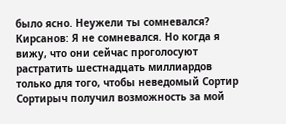было ясно. Неужели ты сомневался?
Кирсанов: Я не сомневался. Но когда я вижу, что они сейчас проголосуют растратить шестнадцать миллиардов только для того, чтобы неведомый Сортир Сортирыч получил возможность за мой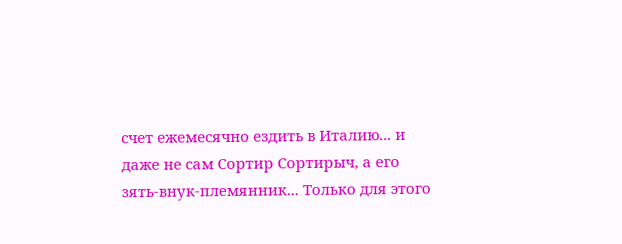счет ежемесячно ездить в Италию... и даже не сам Сортир Сортирыч, а его зять-внук-племянник... Только для этого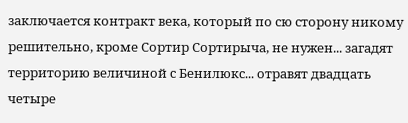заключается контракт века, который по сю сторону никому решительно, кроме Сортир Сортирыча, не нужен... загадят территорию величиной с Бенилюкс... отравят двадцать четыре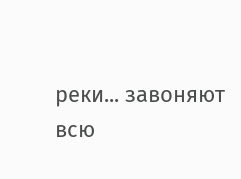реки... завоняют всю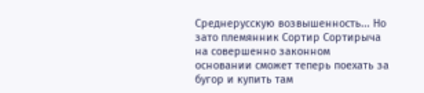Среднерусскую возвышенность... Но зато племянник Сортир Сортирыча на совершенно законном основании сможет теперь поехать за бугор и купить там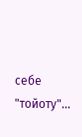себе "тойоту"...